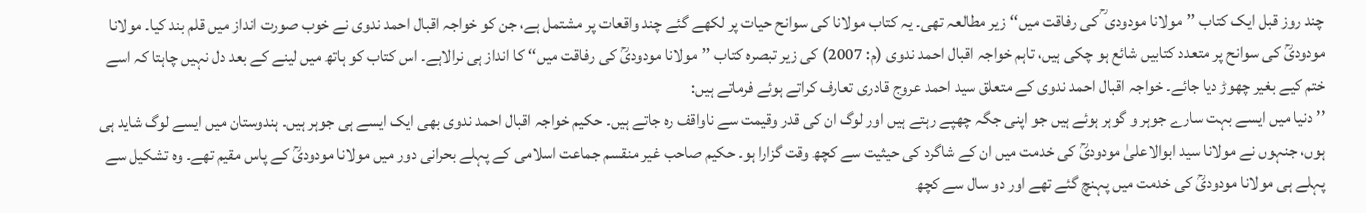چند روز قبل ایک کتاب ’’مولانا مودودی ؒ کی رفاقت میں‘‘ زیر مطالعہ تھی۔ یہ کتاب مولانا کی سوانح حیات پر لکھے گئے چند واقعات پر مشتمل ہے، جن کو خواجہ اقبال احمد ندوی نے خوب صورت انداز میں قلم بند کیا۔ مولانا مودودیؒ کی سوانح پر متعدد کتابیں شائع ہو چکی ہیں، تاہم خواجہ اقبال احمد ندوی (م: 2007) کی زیر تبصرہ کتاب ’’مولانا مودودیؒ کی رفاقت میں‘‘ کا انداز ہی نرالاہے۔ اس کتاب کو ہاتھ میں لینے کے بعد دل نہیں چاہتا کہ اسے ختم کیے بغیر چھوڑ دیا جائے۔ خواجہ اقبال احمد ندوی کے متعلق سید احمد عروج قادری تعارف کراتے ہوئے فرماتے ہیں:
’’دنیا میں ایسے بہت سارے جوہر و گوہر ہوئے ہیں جو اپنی جگہ چھپے رہتے ہیں اور لوگ ان کی قدر وقیمت سے ناواقف رہ جاتے ہیں۔ حکیم خواجہ اقبال احمد ندوی بھی ایک ایسے ہی جوہر ہیں۔ ہندوستان میں ایسے لوگ شاید ہی ہوں، جنہوں نے مولانا سید ابوالاعلیٰ مودودیؒ کی خدمت میں ان کے شاگرد کی حیثیت سے کچھ وقت گزارا ہو۔ حکیم صاحب غیر منقسم جماعت اسلامی کے پہلے بحرانی دور میں مولانا مودودیؒ کے پاس مقیم تھے۔ وہ تشکیل سے پہلے ہی مولانا مودودیؒ کی خدمت میں پہنچ گئے تھے اور دو سال سے کچھ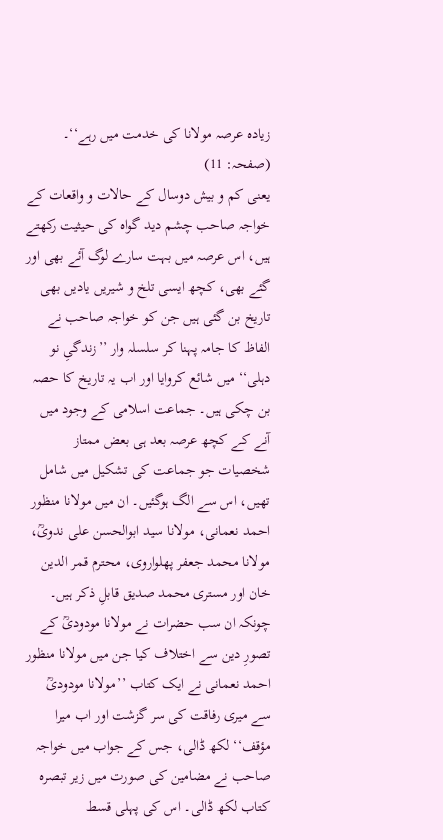زیادہ عرصہ مولانا کی خدمت میں رہے‘‘۔ (صفحہ: 11)
یعنی کم و بیش دوسال کے حالات و واقعات کے خواجہ صاحب چشم دید گواہ کی حیثیت رکھتے ہیں، اس عرصہ میں بہت سارے لوگ آئے بھی اور گئے بھی، کچھ ایسی تلخ و شیریں یادیں بھی تاریخ بن گئی ہیں جن کو خواجہ صاحب نے الفاظ کا جامہ پہنا کر سلسلہ وار ’’زندگیِ نو دہلی‘‘ میں شائع کروایا اور اب یہ تاریخ کا حصہ بن چکی ہیں۔ جماعت اسلامی کے وجود میں آنے کے کچھ عرصہ بعد ہی بعض ممتاز شخصیات جو جماعت کی تشکیل میں شامل تھیں، اس سے الگ ہوگئیں۔ ان میں مولانا منظور احمد نعمانی، مولانا سید ابوالحسن علی ندویؒ، مولانا محمد جعفر پھلواروی، محترم قمر الدین خان اور مستری محمد صدیق قابلِ ذکر ہیں۔ چونکہ ان سب حضرات نے مولانا مودودیؒ کے تصورِ دین سے اختلاف کیا جن میں مولانا منظور احمد نعمانی نے ایک کتاب ’’مولانا مودودیؒ سے میری رفاقت کی سر گزشت اور اب میرا مؤقف‘‘ لکھ ڈالی، جس کے جواب میں خواجہ صاحب نے مضامین کی صورت میں زیر تبصرہ کتاب لکھ ڈالی۔ اس کی پہلی قسط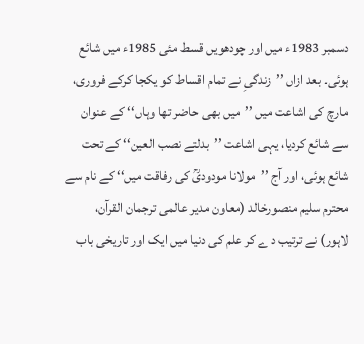دسمبر 1983ء میں اور چودھویں قسط مئی 1985ء میں شائع ہوئی۔ بعد ازاں ’’زندگیِ نے تمام اقساط کو یکجا کرکے فروری، مارچ کی اشاعت میں ’’میں بھی حاضر تھا وہاں‘‘ کے عنوان سے شائع کردیا، یہی اشاعت ’’بدلتے نصب العین‘‘ کے تحت شائع ہوئی، اور آج ’’مولانا مودودیؒ کی رفاقت میں‘‘ کے نام سے محترم سلیم منصورخالد (معاون مدیر عالمی ترجمان القرآن، لاہور) نے ترتیب د ے کر علم کی دنیا میں ایک اور تاریخی باب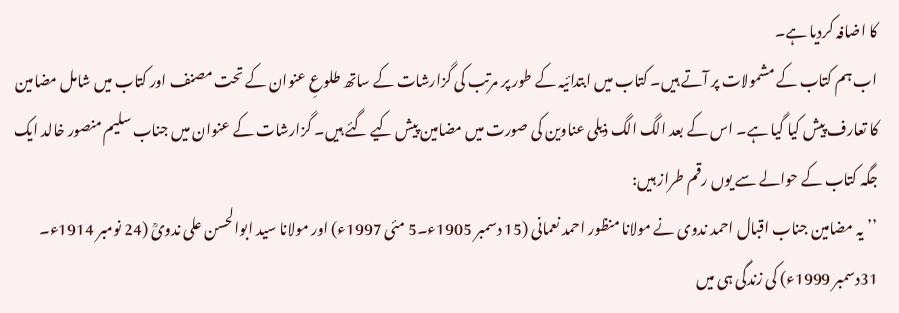کا اضافہ کردیا ہے۔
اب ہم کتاب کے مشمولات پر آتے ہیں۔ کتاب میں ابتدائیہ کے طور پر مرتب کی گزارشات کے ساتھ طلوعِ عنوان کے تحت مصنف اور کتاب میں شامل مضامین کا تعارف پیش کیا گیا ہے۔ اس کے بعد الگ الگ ذیلی عناوین کی صورت میں مضامین پیش کیے گئے ہیں۔ گزارشات کے عنوان میں جناب سلیم منصور خالد ایک جگہ کتاب کے حوالے سے یوں رقم طراز ہیں:
’’یہ مضامین جناب اقبال احمد ندوی نے مولانا منظور احمد نعمانی (15 دسمبر 1905ء۔5 مئی 1997ء) اور مولانا سید ابوالحسن علی ندویؒ (24 نومبر 1914ء۔ 31دسمبر 1999ء) کی زندگی ہی میں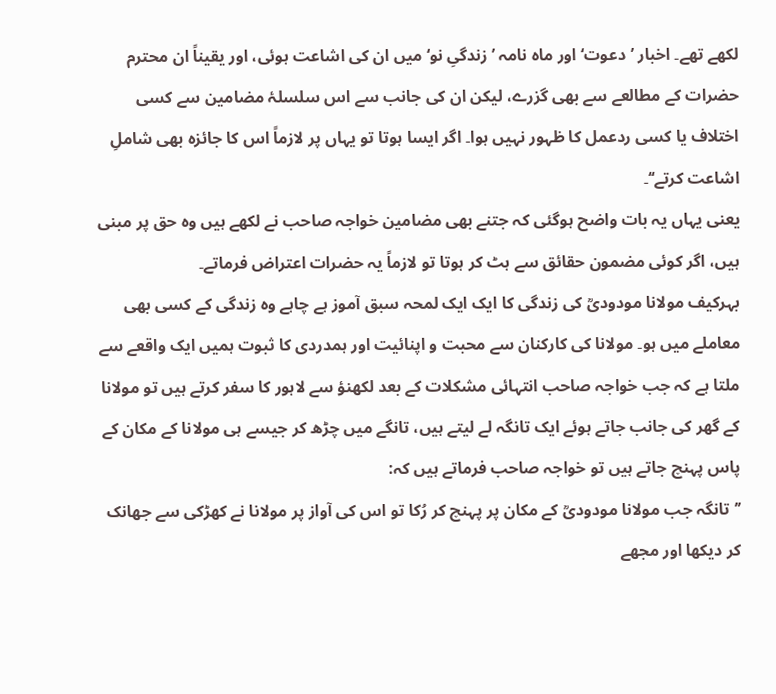لکھے تھے۔ اخبار ’دعوت‘ اور ماہ نامہ ’زندگیِ نو‘ میں ان کی اشاعت ہوئی، اور یقیناً ان محترم حضرات کے مطالعے سے بھی گزرے، لیکن ان کی جانب سے اس سلسلۂ مضامین سے کسی اختلاف یا کسی ردعمل کا ظہور نہیں ہوا۔ اگر ایسا ہوتا تو یہاں پر لازماً اس کا جائزہ بھی شاملِ اشاعت کرتے‘‘۔
یعنی یہاں یہ بات واضح ہوگئی کہ جتنے بھی مضامین خواجہ صاحب نے لکھے ہیں وہ حق پر مبنی ہیں، اگر کوئی مضمون حقائق سے ہٹ کر ہوتا تو لازماً یہ حضرات اعتراض فرماتے۔
بہرکیف مولانا مودودیؒ کی زندگی کا ایک ایک لمحہ سبق آموز ہے چاہے وہ زندگی کے کسی بھی معاملے میں ہو۔ مولانا کی کارکنان سے محبت و اپنائیت اور ہمدردی کا ثبوت ہمیں ایک واقعے سے ملتا ہے کہ جب خواجہ صاحب انتہائی مشکلات کے بعد لکھنؤ سے لاہور کا سفر کرتے ہیں تو مولانا کے گھر کی جانب جاتے ہوئے ایک تانگہ لے لیتے ہیں، تانگے میں چڑھ کر جیسے ہی مولانا کے مکان کے پاس پہنچ جاتے ہیں تو خواجہ صاحب فرماتے ہیں کہ:
’’تانگہ جب مولانا مودودیؒ کے مکان پر پہنچ کر رُکا تو اس کی آواز پر مولانا نے کھڑکی سے جھانک کر دیکھا اور مجھے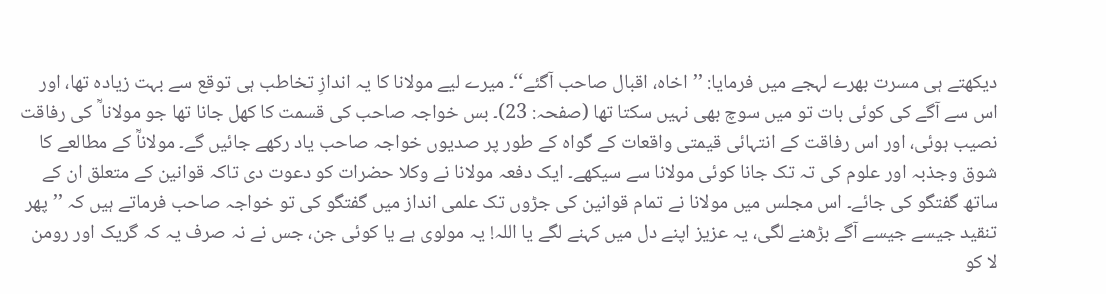دیکھتے ہی مسرت بھرے لہجے میں فرمایا: ’’اخاہ، اقبال صاحب آگئے‘‘۔ میرے لیے مولانا کا یہ اندازِ تخاطب ہی توقع سے بہت زیادہ تھا، اور اس سے آگے کی کوئی بات تو میں سوچ بھی نہیں سکتا تھا (صفحہ: 23)۔ بس خواجہ صاحب کی قسمت کا کھل جانا تھا جو مولانا ؒ کی رفاقت نصیب ہوئی، اور اس رفاقت کے انتہائی قیمتی واقعات کے گواہ کے طور پر صدیوں خواجہ صاحب یاد رکھے جائیں گے۔ مولاناؒ کے مطالعے کا شوق وجذبہ اور علوم کی تہ تک جانا کوئی مولانا سے سیکھے۔ ایک دفعہ مولانا نے وکلا حضرات کو دعوت دی تاکہ قوانین کے متعلق ان کے ساتھ گفتگو کی جائے۔ اس مجلس میں مولانا نے تمام قوانین کی جڑوں تک علمی انداز میں گفتگو کی تو خواجہ صاحب فرماتے ہیں کہ ’’پھر تنقید جیسے جیسے آگے بڑھنے لگی، یہ عزیز اپنے دل میں کہنے لگے یا اللہ! یہ مولوی ہے یا کوئی جن، جس نے نہ صرف یہ کہ گریک اور رومن لا کو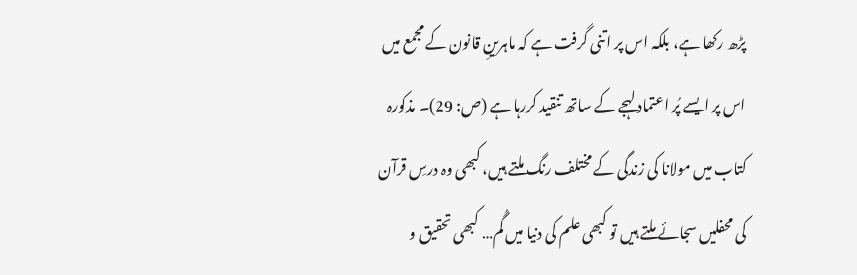پڑھ رکھا ہے، بلکہ اس پر اتنی گرفت ہے کہ ماہرینِ قانون کے مجمع میں اس پر ایسے پُر اعتماد لہجے کے ساتھ تنقید کررہا ہے (ص: 29)۔ مذکورہ کتاب میں مولانا کی زندگی کے مختلف رنگ ملتے ہیں، کبھی وہ درسِ قرآن کی محفلیں سجائے ملتے ہیں تو کبھی علم کی دنیا میں گُم… کبھی تحقیق و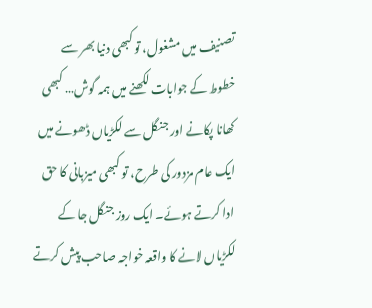تصنیف میں مشغول، تو کبھی دنیا بھر سے خطوط کے جوابات لکھنے میں ہمہ گوش… کبھی کھانا پکانے اور جنگل سے لکڑیاں ڈھونے میں ایک عام مزدور کی طرح، تو کبھی میزبانی کا حق ادا کرتے ہوئے۔ ایک روز جنگل جا کے لکڑیاں لانے کا واقعہ خواجہ صاحب پیش کرتے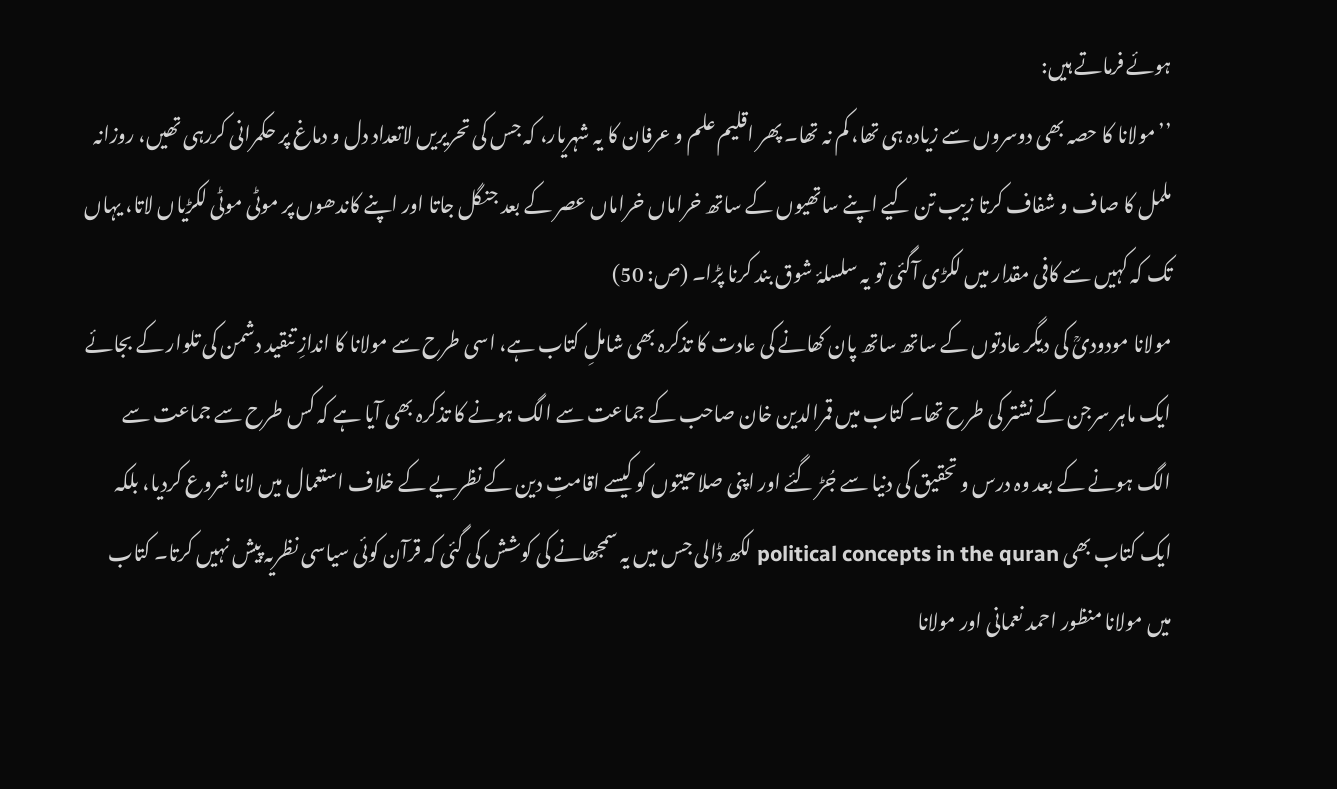ہوئے فرماتے ہیں:
’’مولانا کا حصہ بھی دوسروں سے زیادہ ہی تھا، کم نہ تھا۔ پھر اقلیم علم و عرفان کا یہ شہریار، کہ جس کی تحریریں لاتعداد دل و دماغ پر حکمرانی کررہی تھیں، روزانہ ململ کا صاف و شفاف کرتا زیب تن کیے اپنے ساتھیوں کے ساتھ خراماں خراماں عصر کے بعد جنگل جاتا اور اپنے کاندھوں پر موٹی موٹی لکڑیاں لاتا، یہاں تک کہ کہیں سے کافی مقدار میں لکڑی آگئی تو یہ سلسلۂ شوق بند کرنا پڑا۔ (ص: 50)
مولانا مودودیؒ کی دیگر عادتوں کے ساتھ ساتھ پان کھانے کی عادت کا تذکرہ بھی شاملِ کتاب ہے، اسی طرح سے مولانا کا اندازِ تنقید دشمن کی تلوار کے بجائے ایک ماہر سرجن کے نشتر کی طرح تھا۔ کتاب میں قمرالدین خان صاحب کے جماعت سے الگ ہونے کا تذکرہ بھی آیا ہے کہ کس طرح سے جماعت سے الگ ہونے کے بعد وہ درس و تحقیق کی دنیا سے جُڑ گئے اور اپنی صلاحیتوں کو کیسے اقامتِ دین کے نظریے کے خلاف استعمال میں لانا شروع کردیا، بلکہ ایک کتاب بھی political concepts in the quran لکھ ڈالی جس میں یہ سمجھانے کی کوشش کی گئی کہ قرآن کوئی سیاسی نظریہ پیش نہیں کرتا۔ کتاب میں مولانا منظور احمد نعمانی اور مولانا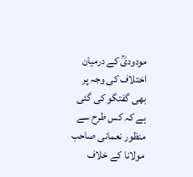مودودیؒ کے درمیان اختلاف کی وجہ پر بھی گفتگو کی گئی ہے کہ کس طرح سے منظور نعمانی صاحب مولانا کے خلاف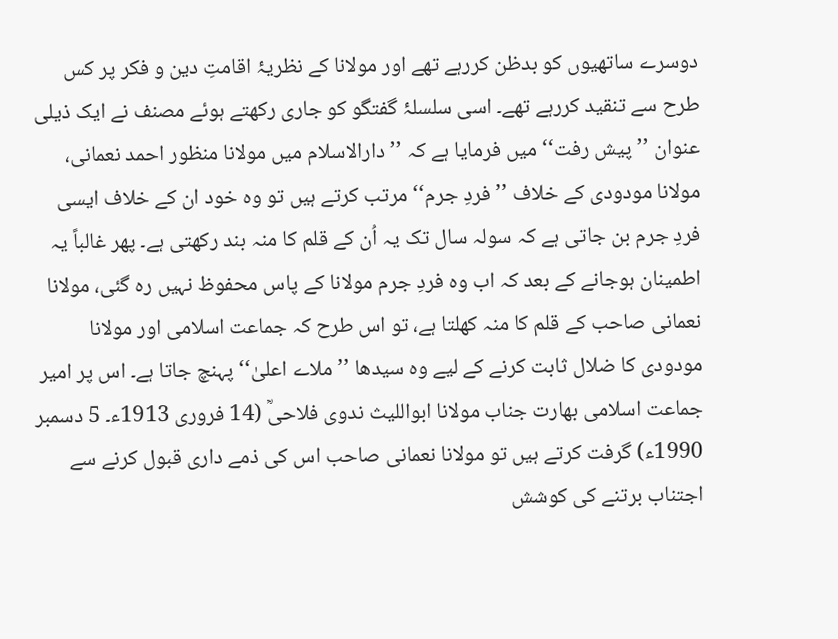دوسرے ساتھیوں کو بدظن کررہے تھے اور مولانا کے نظریۂ اقامتِ دین و فکر پر کس طرح سے تنقید کررہے تھے۔ اسی سلسلۂ گفتگو کو جاری رکھتے ہوئے مصنف نے ایک ذیلی عنوان ’’پیش رفت‘‘ میں فرمایا ہے کہ ’’دارالاسلام میں مولانا منظور احمد نعمانی، مولانا مودودی کے خلاف ’’فردِ جرم‘‘ مرتب کرتے ہیں تو وہ خود ان کے خلاف ایسی فردِ جرم بن جاتی ہے کہ سولہ سال تک یہ اُن کے قلم کا منہ بند رکھتی ہے۔ پھر غالباً یہ اطمینان ہوجانے کے بعد کہ اب وہ فردِ جرم مولانا کے پاس محفوظ نہیں رہ گئی، مولانا نعمانی صاحب کے قلم کا منہ کھلتا ہے، تو اس طرح کہ جماعت اسلامی اور مولانا مودودی کا ضلال ثابت کرنے کے لیے وہ سیدھا ’’ملاے اعلیٰ‘‘ پہنچ جاتا ہے۔ اس پر امیر جماعت اسلامی بھارت جناب مولانا ابواللیث ندوی فلاحیؒ (14 فروری 1913ء۔ 5 دسمبر 1990ء) گرفت کرتے ہیں تو مولانا نعمانی صاحب اس کی ذمے داری قبول کرنے سے اجتناب برتنے کی کوشش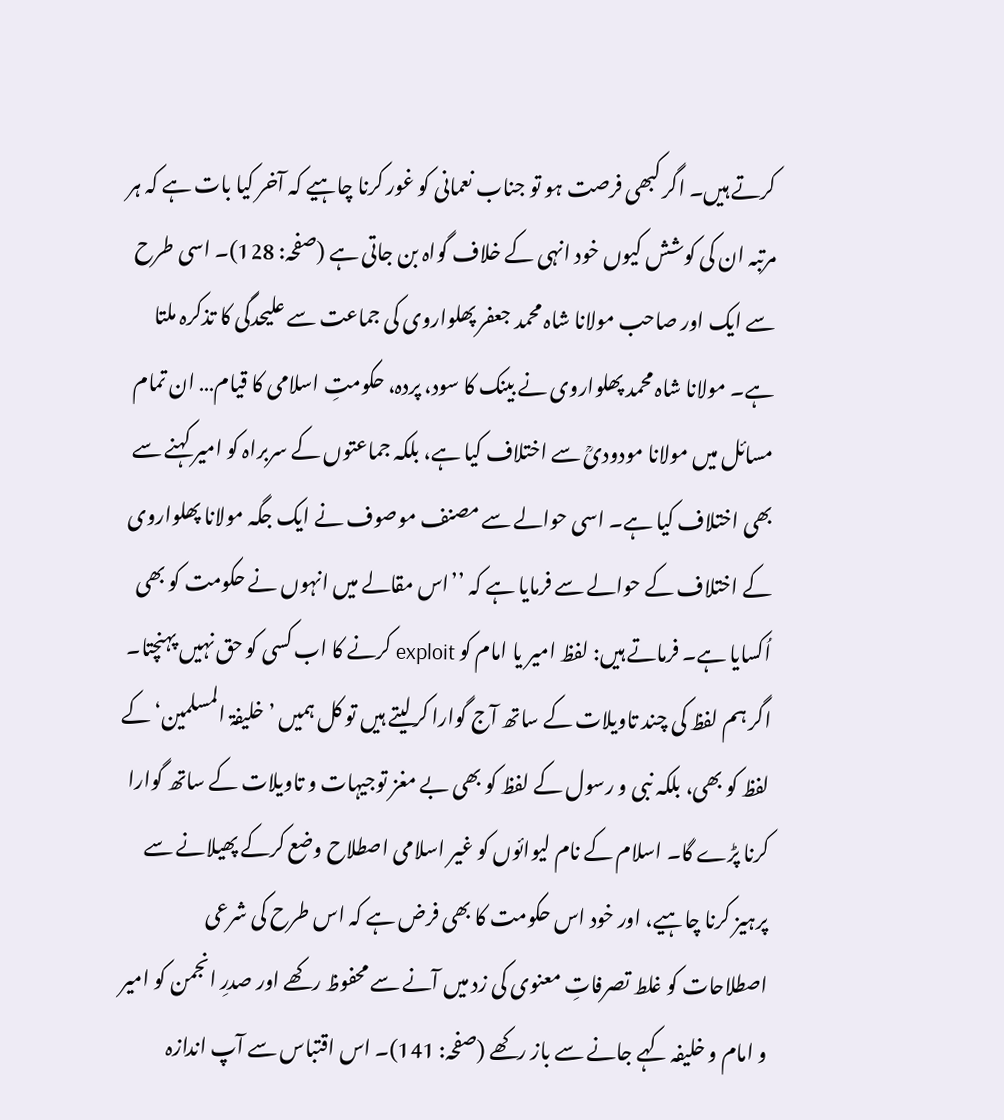کرتے ہیں۔ اگر کبھی فرصت ہو تو جناب نعمانی کو غور کرنا چاہیے کہ آخر کیا بات ہے کہ ہر مرتبہ ان کی کوشش کیوں خود انہی کے خلاف گواہ بن جاتی ہے (صفحہ: 128)۔ اسی طرح سے ایک اور صاحب مولانا شاہ محمد جعفر پھلواروی کی جماعت سے علیحدگی کا تذکرہ ملتا ہے۔ مولانا شاہ محمد پھلواروی نے بینک کا سود، پردہ، حکومتِ اسلامی کا قیام… ان تمام مسائل میں مولانا مودودیؒ سے اختلاف کیا ہے، بلکہ جماعتوں کے سربراہ کو امیر کہنے سے بھی اختلاف کیا ہے۔ اسی حوالے سے مصنف موصوف نے ایک جگہ مولانا پھلواروی کے اختلاف کے حوالے سے فرمایا ہے کہ ’’اس مقالے میں انہوں نے حکومت کو بھی اُکسایا ہے۔ فرماتے ہیں: لفظ امیر یا امام کو exploit کرنے کا اب کسی کو حق نہیں پہنچتا۔ اگر ہم لفظ کی چند تاویلات کے ساتھ آج گوارا کرلیتے ہیں تو کل ہمیں ’خلیفۃ المسلمین‘ کے لفظ کو بھی، بلکہ نبی و رسول کے لفظ کو بھی بے مغز توجیہات و تاویلات کے ساتھ گوارا کرنا پڑے گا۔ اسلام کے نام لیوائوں کو غیر اسلامی اصطلاح وضع کرکے پھیلانے سے پرہیز کرنا چاہیے، اور خود اس حکومت کا بھی فرض ہے کہ اس طرح کی شرعی اصطلاحات کو غلط تصرفاتِ معنوی کی زد میں آنے سے محفوظ رکھے اور صدرِ انجمن کو امیر و امام و خلیفہ کہے جانے سے باز رکھے (صفحہ: 141)۔ اس اقتباس سے آپ اندازہ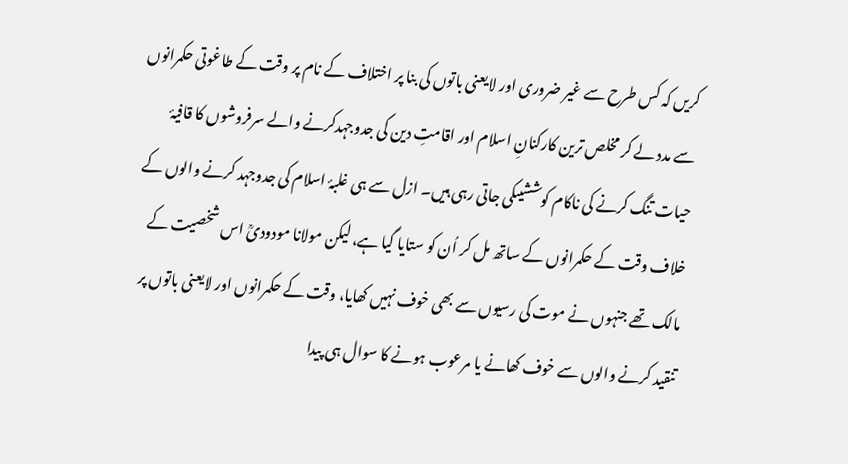کریں کہ کس طرح سے غیر ضروری اور لایعنی باتوں کی بنا پر اختلاف کے نام پر وقت کے طاغوتی حکمرانوں سے مدد لے کر مخلص ترین کارکنانِ اسلام اور اقامتِ دین کی جدوجہدکرنے والے سرفروشوں کا قافیۂ حیات تنگ کرنے کی ناکام کوششیںکی جاتی رہی ہیں۔ ازل سے ہی غلبۂ اسلام کی جدوجہد کرنے والوں کے خلاف وقت کے حکمرانوں کے ساتھ مل کر اُن کو ستایا گیا ہے، لیکن مولانا مودودیؒ اس شخصیت کے مالک تھے جنہوں نے موت کی رسیوں سے بھی خوف نہیں کھایا، وقت کے حکمرانوں اور لایعنی باتوں پر تنقید کرنے والوں سے خوف کھانے یا مرعوب ہونے کا سوال ہی پیدا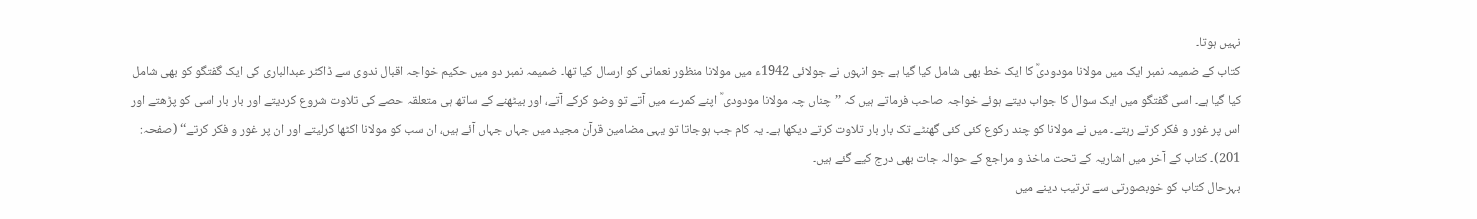نہیں ہوتا۔
کتاب کے ضمیمہ نمبر ایک میں مولانا مودودیؒ کا ایک خط بھی شامل کیا گیا ہے جو انہوں نے جولائی 1942ء میں مولانا منظور نعمانی کو ارسال کیا تھا۔ ضمیمہ نمبر دو میں حکیم خواجہ اقبال ندوی سے ڈاکٹر عبدالباری کی ایک گفتگو کو بھی شامل کیا گیا ہے۔ اسی گفتگو میں ایک سوال کا جواب دیتے ہوئے خواجہ صاحب فرماتے ہیں کہ ’’چناں چہ مولانا مودودی ؒ اپنے کمرے میں آتے تو وضو کرکے آتے، اور بیٹھنے کے ساتھ ہی متعلقہ حصے کی تلاوت شروع کردیتے اور بار بار اسی کو پڑھتے اور اس پر غور و فکر کرتے رہتے۔ میں نے مولانا کو چند رکوع کئی کئی گھنٹے تک بار بار تلاوت کرتے دیکھا ہے۔ یہ کام جب ہوجاتا تو یہی مضامین قرآن مجید میں جہاں جہاں آئے ہیں، ان سب کو مولانا اکٹھا کرلیتے اور ان پر غور و فکر کرتے‘‘ (صفحہ: 201)۔ کتاب کے آخر میں اشاریہ کے تحت ماخذ و مراجع کے حوالہ جات بھی درج کیے گئے ہیں۔
بہرحال کتاب کو خوبصورتی سے ترتیب دینے میں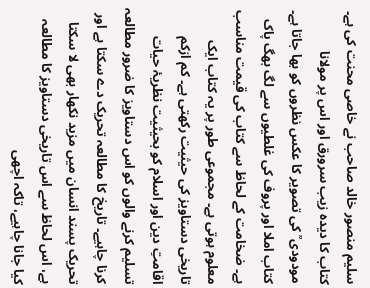سلیم منصور خالد صاحب نے خاصی محنت کی ہے۔ کتاب کا دیدہ زیب سرورق اور اس پر مولانا مودودی ؒ کی تصویر کا عکس نظروں کو بھا جاتا ہے۔ کتاب املا اور پروف کی غلطیوں سے لگ بھگ پاک ہے۔ ضخامت کے لحاظ سے کتاب کی قیمت مناسب معلوم ہوتی ہے۔ مجموعی طور پر یہ کتاب ایک تاریخی دستاویز کی حیثیت رکھتی ہے۔ کم ازکم اقامتِ دین اور اسلام کو بحیثیت نظریۂ حیات تسلیم کرنے والوں کو اس دستاویز کا ضرور مطالعہ کرنا چاہیے۔ تاریخ کا مطالعہ تحریک دے سکتا ہے اور تحریک پسند انسان میں مزید نکھار بھی لا سکتا ہے، اس لحاظ سے اس تاریخی دستاویز کا مطالعہ کیا جانا چاہیے، تاکہ اچھی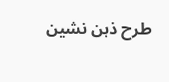طرح ذہن نشین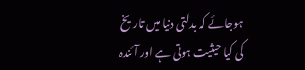ہوجائے کہ بدلتی دنیا میں تاریخ کی کیا حیثیت ہوتی ہے اور آئندہ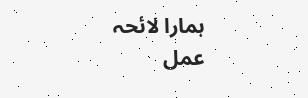ہمارا لائحہ عمل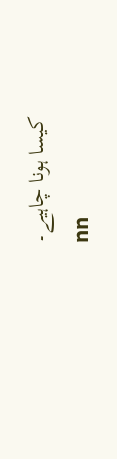کیسا ہونا چاہیے۔
nn